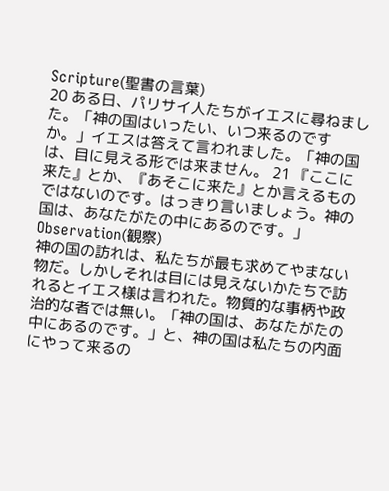Scripture(聖書の言葉)
20 ある日、パリサイ人たちがイエスに尋ねました。「神の国はいったい、いつ来るのですか。」イエスは答えて言われました。「神の国は、目に見える形では来ません。 21 『ここに来た』とか、『あそこに来た』とか言えるものではないのです。はっきり言いましょう。神の国は、あなたがたの中にあるのです。」
Observation(観察)
神の国の訪れは、私たちが最も求めてやまない物だ。しかしそれは目には見えないかたちで訪れるとイエス様は言われた。物質的な事柄や政治的な者では無い。「神の国は、あなたがたの中にあるのです。」と、神の国は私たちの内面にやって来るの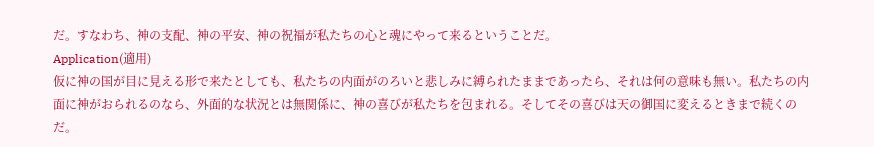だ。すなわち、神の支配、神の平安、神の祝福が私たちの心と魂にやって来るということだ。
Application(適用)
仮に神の国が目に見える形で来たとしても、私たちの内面がのろいと悲しみに縛られたままであったら、それは何の意味も無い。私たちの内面に神がおられるのなら、外面的な状況とは無関係に、神の喜びが私たちを包まれる。そしてその喜びは天の御国に変えるときまで続くのだ。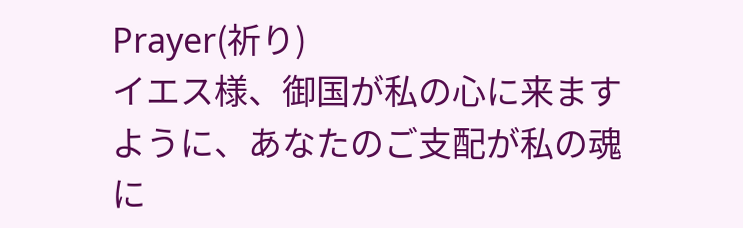Prayer(祈り)
イエス様、御国が私の心に来ますように、あなたのご支配が私の魂に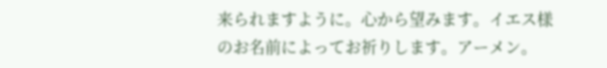来られますように。心から望みます。イエス様のお名前によってお祈りします。アーメン。